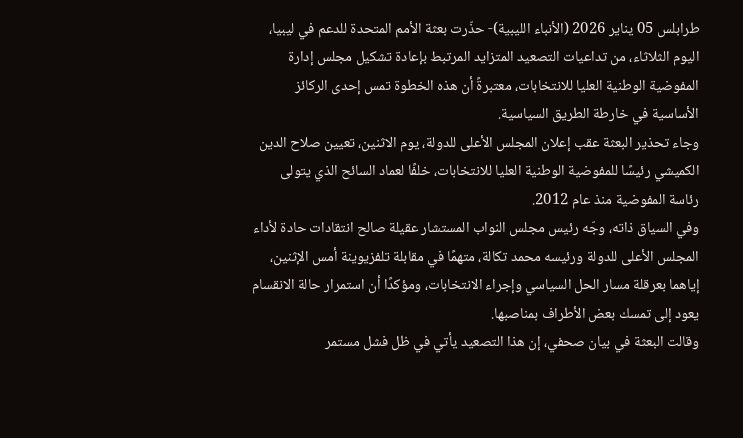طرابلس 05 يناير 2026 (الأنباء الليبية)- حذّرت بعثة الأمم المتحدة للدعم في ليبيا، اليوم الثلاثاء، من تداعيات التصعيد المتزايد المرتبط بإعادة تشكيل مجلس إدارة المفوضية الوطنية العليا للانتخابات، معتبرةً أن هذه الخطوة تمس إحدى الركائز الأساسية في خارطة الطريق السياسية.
وجاء تحذير البعثة عقب إعلان المجلس الأعلى للدولة، يوم الاثنين، تعيين صلاح الدين الكميشي رئيسًا للمفوضية الوطنية العليا للانتخابات، خلفًا لعماد السائح الذي يتولى رئاسة المفوضية منذ عام 2012.
وفي السياق ذاته، وجّه رئيس مجلس النواب المستشار عقيلة صالح انتقادات حادة لأداء المجلس الأعلى للدولة ورئيسه محمد تكالة، متهمًا في مقابلة تلفزيوينة أمس الإثنين، إياهما بعرقلة مسار الحل السياسي وإجراء الانتخابات، ومؤكدًا أن استمرار حالة الانقسام يعود إلى تمسك بعض الأطراف بمناصبها.
وقالت البعثة في بيان صحفي، إن هذا التصعيد يأتي في ظل فشل مستمر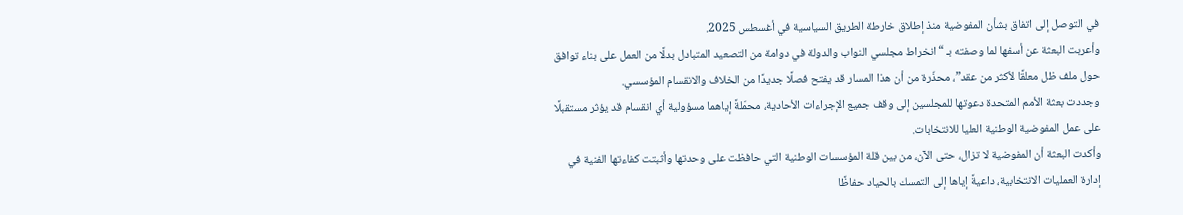في التوصل إلى اتفاق بشأن المفوضية منذ إطلاق خارطة الطريق السياسية في أغسطس 2025.
وأعربت البعثة عن أسفها لما وصفته بـ “انخراط مجلسي النواب والدولة في دوامة من التصعيد المتبادل بدلًا من العمل على بناء توافق حول ملف ظل معلقًا لأكثر من عقد”، محذّرة من أن هذا المسار قد يفتح فصلًا جديدًا من الخلاف والانقسام المؤسسي.
وجددت بعثة الأمم المتحدة دعوتها للمجلسين إلى وقف جميع الإجراءات الأحادية، محمّلةً إياهما مسؤولية أي انقسام قد يؤثر مستقبلًا على عمل المفوضية الوطنية العليا للانتخابات.
وأكدت البعثة أن المفوضية لا تزال، حتى الآن، من بين قلة المؤسسات الوطنية التي حافظت على وحدتها وأثبتت كفاءتها الفنية في إدارة العمليات الانتخابية، داعيةً إياها إلى التمسك بالحياد حفاظًا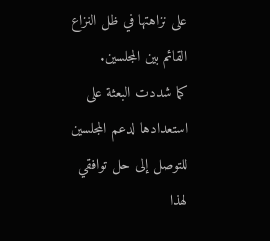على نزاهتها في ظل النزاع القائم بين المجلسين.
كما شددت البعثة على استعدادها لدعم المجلسين للتوصل إلى حل توافقي لهذا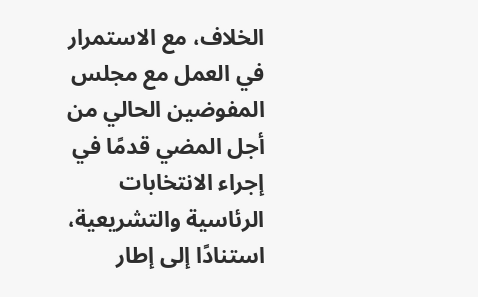الخلاف، مع الاستمرار في العمل مع مجلس المفوضين الحالي من أجل المضي قدمًا في إجراء الانتخابات الرئاسية والتشريعية، استنادًا إلى إطار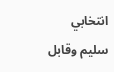انتخابي سليم وقابل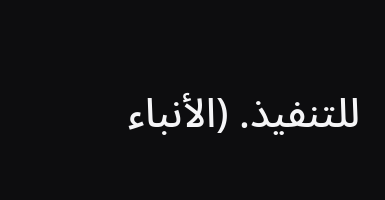للتنفيذ. (الأنباء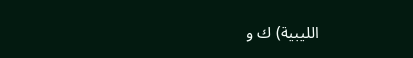الليبية) ك و